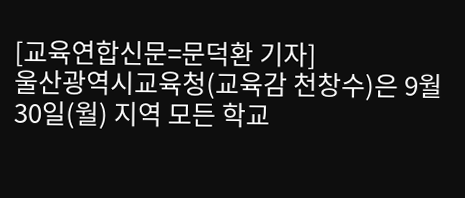[교육연합신문=문덕환 기자]
울산광역시교육청(교육감 천창수)은 9월 30일(월) 지역 모든 학교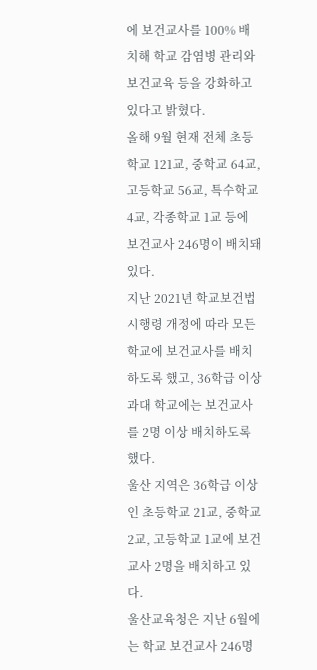에 보건교사를 100% 배치해 학교 감염병 관리와 보건교육 등을 강화하고 있다고 밝혔다.
올해 9월 현재 전체 초등학교 121교, 중학교 64교, 고등학교 56교, 특수학교 4교, 각종학교 1교 등에 보건교사 246명이 배치돼 있다.
지난 2021년 학교보건법 시행령 개정에 따라 모든 학교에 보건교사를 배치하도록 했고, 36학급 이상 과대 학교에는 보건교사를 2명 이상 배치하도록 했다.
울산 지역은 36학급 이상인 초등학교 21교, 중학교 2교, 고등학교 1교에 보건교사 2명을 배치하고 있다.
울산교육청은 지난 6월에는 학교 보건교사 246명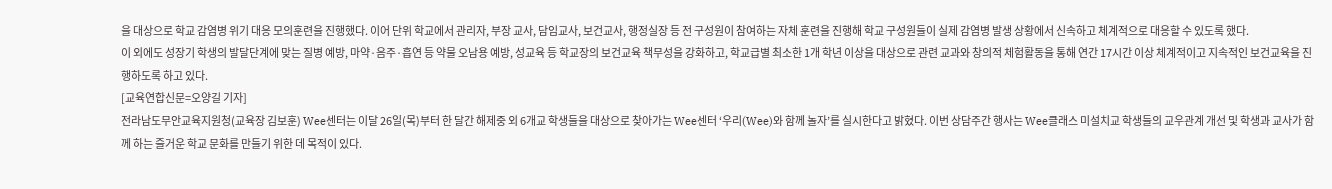을 대상으로 학교 감염병 위기 대응 모의훈련을 진행했다. 이어 단위 학교에서 관리자, 부장 교사, 담임교사, 보건교사, 행정실장 등 전 구성원이 참여하는 자체 훈련을 진행해 학교 구성원들이 실제 감염병 발생 상황에서 신속하고 체계적으로 대응할 수 있도록 했다.
이 외에도 성장기 학생의 발달단계에 맞는 질병 예방, 마약·음주·흡연 등 약물 오남용 예방, 성교육 등 학교장의 보건교육 책무성을 강화하고, 학교급별 최소한 1개 학년 이상을 대상으로 관련 교과와 창의적 체험활동을 통해 연간 17시간 이상 체계적이고 지속적인 보건교육을 진행하도록 하고 있다.
[교육연합신문=오양길 기자]
전라남도무안교육지원청(교육장 김보훈) Wee센터는 이달 26일(목)부터 한 달간 해제중 외 6개교 학생들을 대상으로 찾아가는 Wee센터 ‘우리(Wee)와 함께 놀자’를 실시한다고 밝혔다. 이번 상담주간 행사는 Wee클래스 미설치교 학생들의 교우관계 개선 및 학생과 교사가 함께 하는 즐거운 학교 문화를 만들기 위한 데 목적이 있다.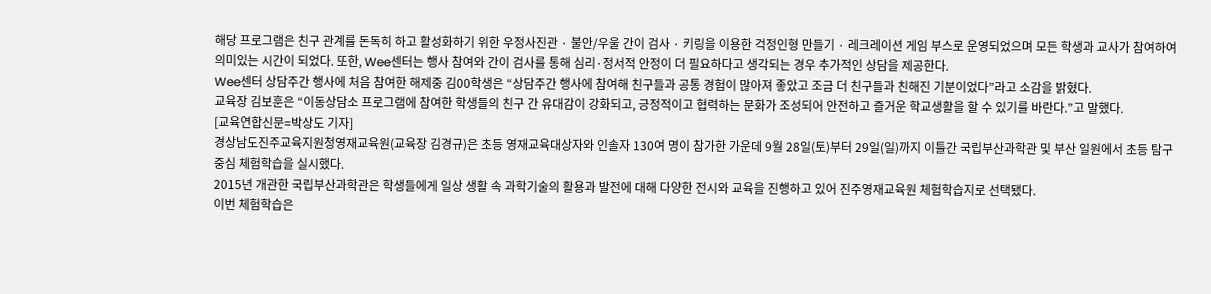해당 프로그램은 친구 관계를 돈독히 하고 활성화하기 위한 우정사진관 · 불안/우울 간이 검사 · 키링을 이용한 걱정인형 만들기 · 레크레이션 게임 부스로 운영되었으며 모든 학생과 교사가 참여하여 의미있는 시간이 되었다. 또한, Wee센터는 행사 참여와 간이 검사를 통해 심리·정서적 안정이 더 필요하다고 생각되는 경우 추가적인 상담을 제공한다.
Wee센터 상담주간 행사에 처음 참여한 해제중 김00학생은 “상담주간 행사에 참여해 친구들과 공통 경험이 많아져 좋았고 조금 더 친구들과 친해진 기분이었다”라고 소감을 밝혔다.
교육장 김보훈은 “이동상담소 프로그램에 참여한 학생들의 친구 간 유대감이 강화되고, 긍정적이고 협력하는 문화가 조성되어 안전하고 즐거운 학교생활을 할 수 있기를 바란다.”고 말했다.
[교육연합신문=박상도 기자]
경상남도진주교육지원청영재교육원(교육장 김경규)은 초등 영재교육대상자와 인솔자 130여 명이 참가한 가운데 9월 28일(토)부터 29일(일)까지 이틀간 국립부산과학관 및 부산 일원에서 초등 탐구 중심 체험학습을 실시했다.
2015년 개관한 국립부산과학관은 학생들에게 일상 생활 속 과학기술의 활용과 발전에 대해 다양한 전시와 교육을 진행하고 있어 진주영재교육원 체험학습지로 선택됐다.
이번 체험학습은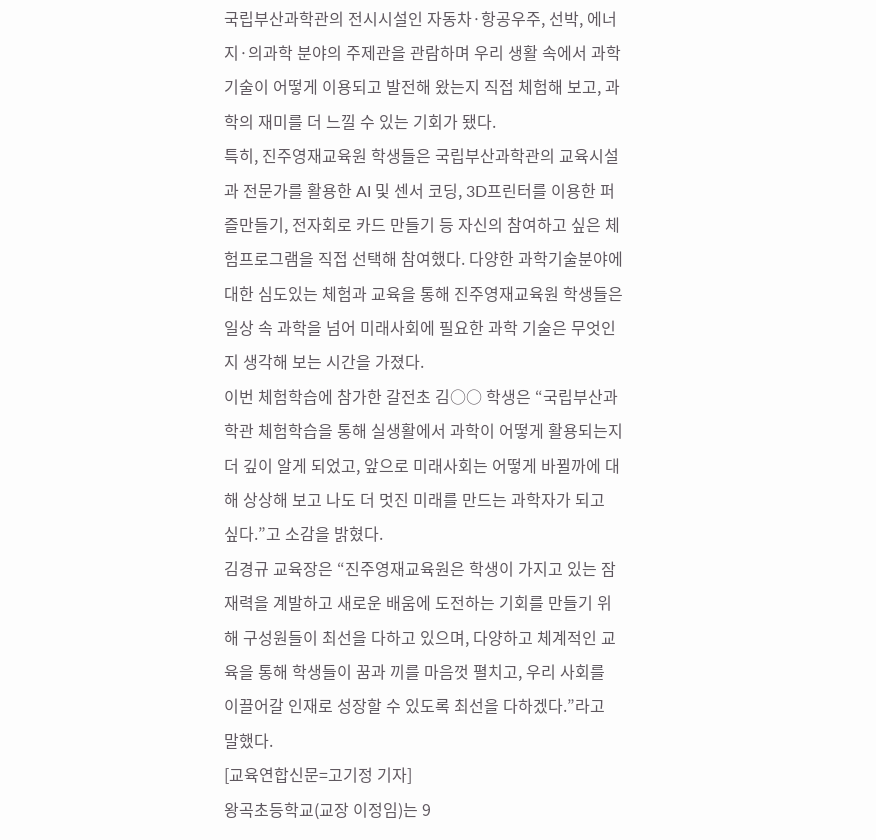국립부산과학관의 전시시설인 자동차·항공우주, 선박, 에너지·의과학 분야의 주제관을 관람하며 우리 생활 속에서 과학 기술이 어떻게 이용되고 발전해 왔는지 직접 체험해 보고, 과학의 재미를 더 느낄 수 있는 기회가 됐다.
특히, 진주영재교육원 학생들은 국립부산과학관의 교육시설과 전문가를 활용한 AI 및 센서 코딩, 3D프린터를 이용한 퍼즐만들기, 전자회로 카드 만들기 등 자신의 참여하고 싶은 체험프로그램을 직접 선택해 참여했다. 다양한 과학기술분야에 대한 심도있는 체험과 교육을 통해 진주영재교육원 학생들은 일상 속 과학을 넘어 미래사회에 필요한 과학 기술은 무엇인지 생각해 보는 시간을 가졌다.
이번 체험학습에 참가한 갈전초 김○○ 학생은 “국립부산과학관 체험학습을 통해 실생활에서 과학이 어떻게 활용되는지 더 깊이 알게 되었고, 앞으로 미래사회는 어떻게 바뀔까에 대해 상상해 보고 나도 더 멋진 미래를 만드는 과학자가 되고 싶다.”고 소감을 밝혔다.
김경규 교육장은 “진주영재교육원은 학생이 가지고 있는 잠재력을 계발하고 새로운 배움에 도전하는 기회를 만들기 위해 구성원들이 최선을 다하고 있으며, 다양하고 체계적인 교육을 통해 학생들이 꿈과 끼를 마음껏 펼치고, 우리 사회를 이끌어갈 인재로 성장할 수 있도록 최선을 다하겠다.”라고 말했다.
[교육연합신문=고기정 기자]
왕곡초등학교(교장 이정임)는 9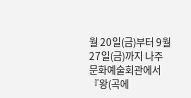월 20일(금)부터 9월 27일(금)까지 나주 문화예술회관에서 『왕(곡에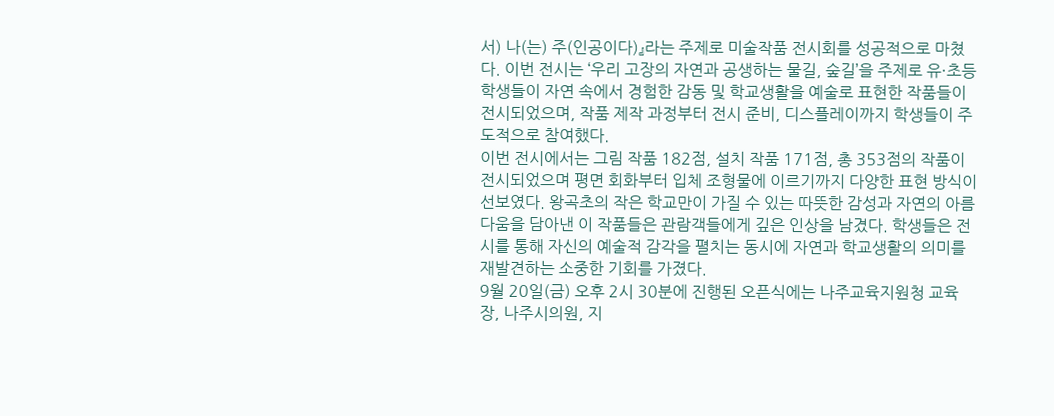서) 나(는) 주(인공이다)』라는 주제로 미술작품 전시회를 성공적으로 마쳤다. 이번 전시는 ‘우리 고장의 자연과 공생하는 물길, 숲길’을 주제로 유·초등학생들이 자연 속에서 경험한 감동 및 학교생활을 예술로 표현한 작품들이 전시되었으며, 작품 제작 과정부터 전시 준비, 디스플레이까지 학생들이 주도적으로 참여했다.
이번 전시에서는 그림 작품 182점, 설치 작품 171점, 총 353점의 작품이 전시되었으며 평면 회화부터 입체 조형물에 이르기까지 다양한 표현 방식이 선보였다. 왕곡초의 작은 학교만이 가질 수 있는 따뜻한 감성과 자연의 아름다움을 담아낸 이 작품들은 관람객들에게 깊은 인상을 남겼다. 학생들은 전시를 통해 자신의 예술적 감각을 펼치는 동시에 자연과 학교생활의 의미를 재발견하는 소중한 기회를 가졌다.
9월 20일(금) 오후 2시 30분에 진행된 오픈식에는 나주교육지원청 교육장, 나주시의원, 지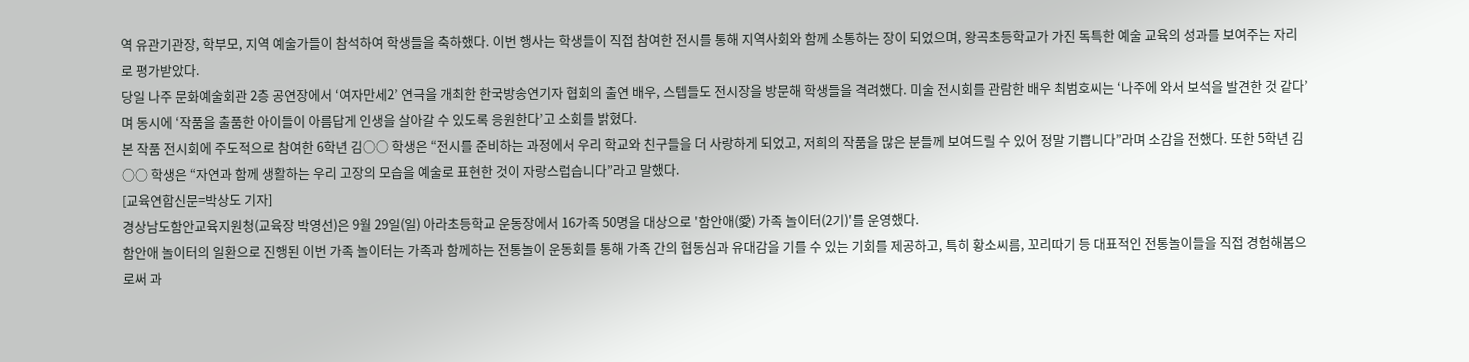역 유관기관장, 학부모, 지역 예술가들이 참석하여 학생들을 축하했다. 이번 행사는 학생들이 직접 참여한 전시를 통해 지역사회와 함께 소통하는 장이 되었으며, 왕곡초등학교가 가진 독특한 예술 교육의 성과를 보여주는 자리로 평가받았다.
당일 나주 문화예술회관 2층 공연장에서 ‘여자만세2’ 연극을 개최한 한국방송연기자 협회의 출연 배우, 스텝들도 전시장을 방문해 학생들을 격려했다. 미술 전시회를 관람한 배우 최범호씨는 ‘나주에 와서 보석을 발견한 것 같다’며 동시에 ‘작품을 출품한 아이들이 아름답게 인생을 살아갈 수 있도록 응원한다’고 소회를 밝혔다.
본 작품 전시회에 주도적으로 참여한 6학년 김○○ 학생은 “전시를 준비하는 과정에서 우리 학교와 친구들을 더 사랑하게 되었고, 저희의 작품을 많은 분들께 보여드릴 수 있어 정말 기쁩니다”라며 소감을 전했다. 또한 5학년 김○○ 학생은 “자연과 함께 생활하는 우리 고장의 모습을 예술로 표현한 것이 자랑스럽습니다”라고 말했다.
[교육연합신문=박상도 기자]
경상남도함안교육지원청(교육장 박영선)은 9월 29일(일) 아라초등학교 운동장에서 16가족 50명을 대상으로 '함안애(愛) 가족 놀이터(2기)'를 운영했다.
함안애 놀이터의 일환으로 진행된 이번 가족 놀이터는 가족과 함께하는 전통놀이 운동회를 통해 가족 간의 협동심과 유대감을 기를 수 있는 기회를 제공하고, 특히 황소씨름, 꼬리따기 등 대표적인 전통놀이들을 직접 경험해봄으로써 과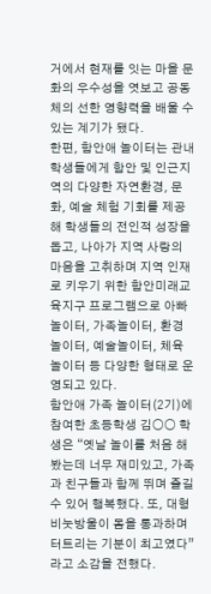거에서 현재를 잇는 마을 문화의 우수성을 엿보고 공동체의 선한 영향력을 배울 수 있는 계기가 됐다.
한편, 함안애 놀이터는 관내 학생들에게 함안 및 인근지역의 다양한 자연환경, 문화, 예술 체험 기회를 제공해 학생들의 전인적 성장을 돕고, 나아가 지역 사랑의 마음을 고취하며 지역 인재로 키우기 위한 함안미래교육지구 프로그램으로 아빠놀이터, 가족놀이터, 환경놀이터, 예술놀이터, 체육놀이터 등 다양한 형태로 운영되고 있다.
함안애 가족 놀이터(2기)에 참여한 초등학생 김○○ 학생은 “옛날 놀이를 처음 해봤는데 너무 재미있고, 가족과 친구들과 함께 뛰며 즐길 수 있어 행복했다. 또, 대형비눗방울이 몸을 통과하며 터트리는 기분이 최고였다” 라고 소감을 전했다.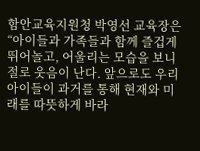함안교육지원청 박영선 교육장은 “아이들과 가족들과 함께 즐겁게 뛰어놀고, 어울리는 모습을 보니 절로 웃음이 난다. 앞으로도 우리 아이들이 과거를 통해 현재와 미래를 따뜻하게 바라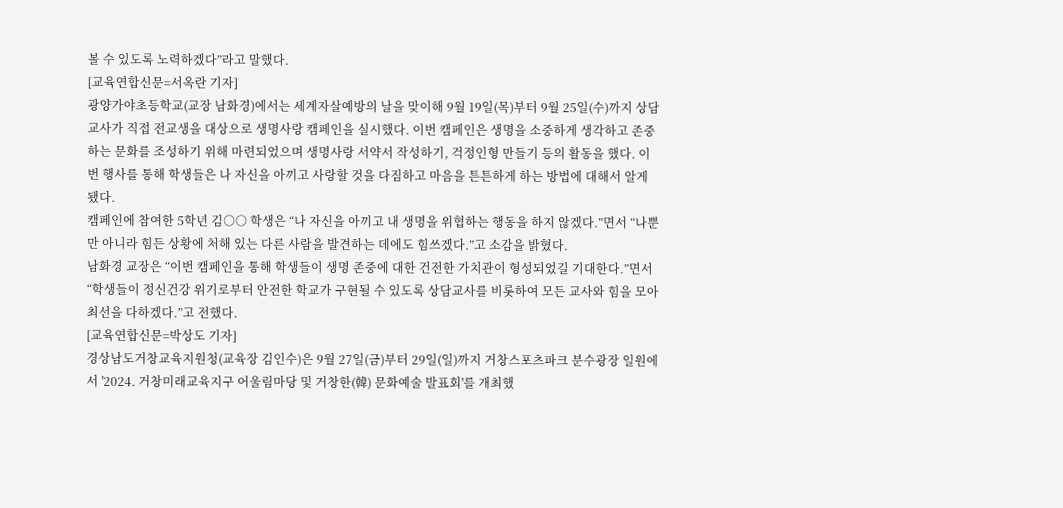볼 수 있도록 노력하겠다”라고 말했다.
[교육연합신문=서옥란 기자]
광양가야초등학교(교장 남화경)에서는 세계자살예방의 날을 맞이해 9월 19일(목)부터 9월 25일(수)까지 상담교사가 직접 전교생을 대상으로 생명사랑 캠페인을 실시했다. 이번 캠페인은 생명을 소중하게 생각하고 존중하는 문화를 조성하기 위해 마련되었으며 생명사랑 서약서 작성하기, 걱정인형 만들기 등의 활동을 했다. 이번 행사를 통해 학생들은 나 자신을 아끼고 사랑할 것을 다짐하고 마음을 튼튼하게 하는 방법에 대해서 알게 됐다.
캠페인에 참여한 5학년 김○○ 학생은 “나 자신을 아끼고 내 생명을 위협하는 행동을 하지 않겠다.”면서 “나뿐만 아니라 힘든 상황에 처해 있는 다른 사람을 발견하는 데에도 힘쓰겠다.”고 소감을 밝혔다.
남화경 교장은 “이번 캠페인을 통해 학생들이 생명 존중에 대한 건전한 가치관이 형성되었길 기대한다.”면서 “학생들이 정신건강 위기로부터 안전한 학교가 구현될 수 있도록 상담교사를 비롯하여 모든 교사와 힘을 모아 최선을 다하겠다.”고 전했다.
[교육연합신문=박상도 기자]
경상남도거창교육지원청(교육장 김인수)은 9월 27일(금)부터 29일(일)까지 거창스포츠파크 분수광장 일원에서 '2024. 거창미래교육지구 어울림마당 및 거창한(韓) 문화예술 발표회'를 개최했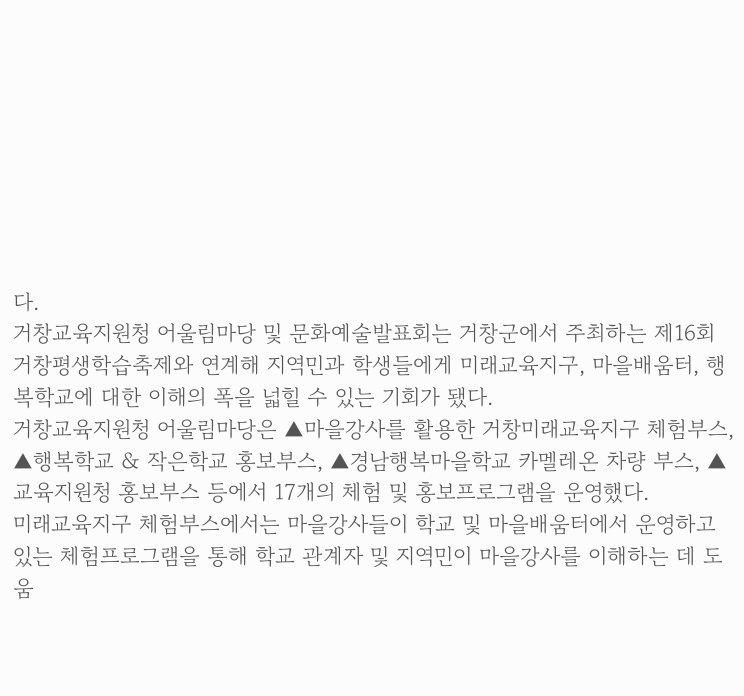다.
거창교육지원청 어울림마당 및 문화예술발표회는 거창군에서 주최하는 제16회 거창평생학습축제와 연계해 지역민과 학생들에게 미래교육지구, 마을배움터, 행복학교에 대한 이해의 폭을 넓힐 수 있는 기회가 됐다.
거창교육지원청 어울림마당은 ▲마을강사를 활용한 거창미래교육지구 체험부스, ▲행복학교 & 작은학교 홍보부스, ▲경남행복마을학교 카멜레온 차량 부스, ▲교육지원청 홍보부스 등에서 17개의 체험 및 홍보프로그램을 운영했다.
미래교육지구 체험부스에서는 마을강사들이 학교 및 마을배움터에서 운영하고 있는 체험프로그램을 통해 학교 관계자 및 지역민이 마을강사를 이해하는 데 도움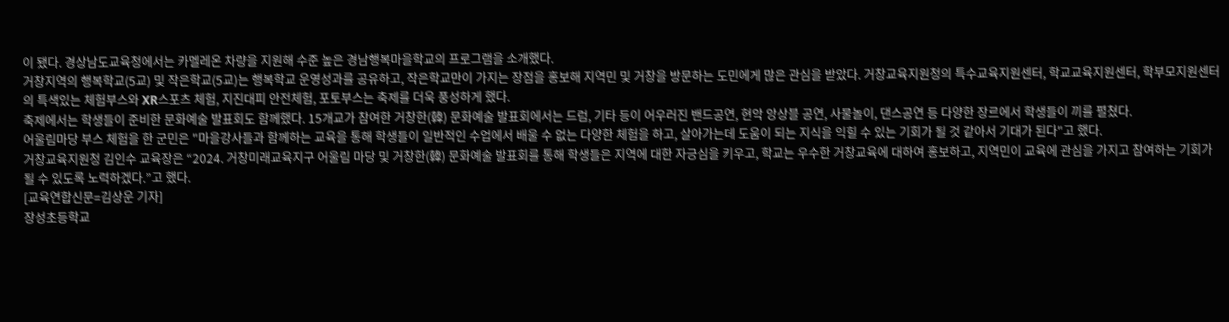이 됐다. 경상남도교육청에서는 카멜레온 차량을 지원해 수준 높은 경남행복마을학교의 프로그램을 소개했다.
거창지역의 행복학교(5교) 및 작은학교(5교)는 행복학교 운영성과를 공유하고, 작은학교만이 가지는 장점을 홍보해 지역민 및 거창을 방문하는 도민에게 많은 관심을 받았다. 거창교육지원청의 특수교육지원센터, 학교교육지원센터, 학부모지원센터의 특색있는 체험부스와 XR스포츠 체험, 지진대피 안전체험, 포토부스는 축제를 더욱 풍성하게 했다.
축제에서는 학생들이 준비한 문화예술 발표회도 함께했다. 15개교가 참여한 거창한(韓) 문화예술 발표회에서는 드럼, 기타 등이 어우러진 밴드공연, 현악 앙상블 공연, 사물놀이, 댄스공연 등 다양한 장르에서 학생들이 끼를 펼쳤다.
어울림마당 부스 체험을 한 군민은 "마을강사들과 함께하는 교육을 통해 학생들이 일반적인 수업에서 배울 수 없는 다양한 체험을 하고, 살아가는데 도움이 되는 지식을 익힐 수 있는 기회가 될 것 같아서 기대가 된다"고 했다.
거창교육지원청 김인수 교육장은 “2024. 거창미래교육지구 어울림 마당 및 거창한(韓) 문화예술 발표회를 통해 학생들은 지역에 대한 자긍심을 키우고, 학교는 우수한 거창교육에 대하여 홍보하고, 지역민이 교육에 관심을 가지고 참여하는 기회가 될 수 있도록 노력하겠다.”고 했다.
[교육연합신문=김상운 기자]
장성초등학교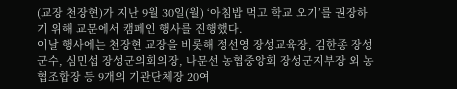(교장 천장현)가 지난 9월 30일(월) ‘아침밥 먹고 학교 오기’를 권장하기 위해 교문에서 캠페인 행사를 진행했다.
이날 행사에는 천장현 교장을 비롯해 정선영 장성교육장, 김한종 장성군수, 심민섭 장성군의회의장, 나문선 농협중앙회 장성군지부장 외 농협조합장 등 9개의 기관단체장 20여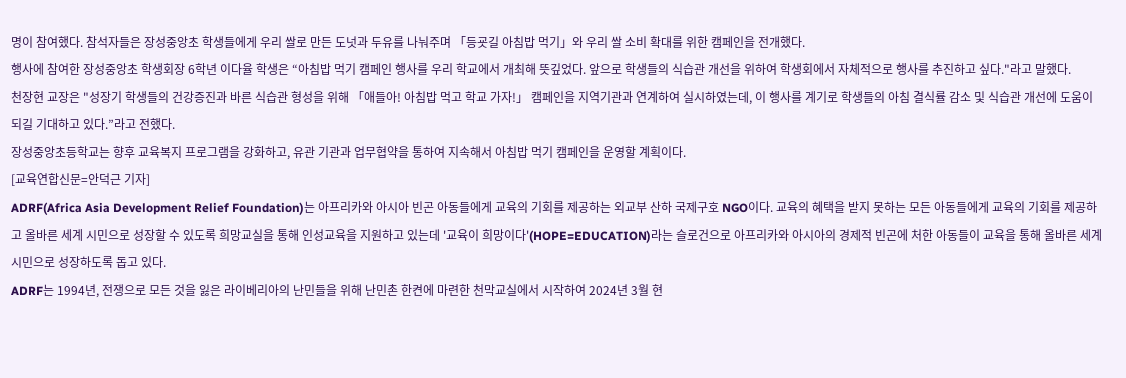명이 참여했다. 참석자들은 장성중앙초 학생들에게 우리 쌀로 만든 도넛과 두유를 나눠주며 「등굣길 아침밥 먹기」와 우리 쌀 소비 확대를 위한 캠페인을 전개했다.
행사에 참여한 장성중앙초 학생회장 6학년 이다율 학생은 “아침밥 먹기 캠페인 행사를 우리 학교에서 개최해 뜻깊었다. 앞으로 학생들의 식습관 개선을 위하여 학생회에서 자체적으로 행사를 추진하고 싶다."라고 말했다.
천장현 교장은 "성장기 학생들의 건강증진과 바른 식습관 형성을 위해 「애들아! 아침밥 먹고 학교 가자!」 캠페인을 지역기관과 연계하여 실시하였는데, 이 행사를 계기로 학생들의 아침 결식률 감소 및 식습관 개선에 도움이 되길 기대하고 있다.”라고 전했다.
장성중앙초등학교는 향후 교육복지 프로그램을 강화하고, 유관 기관과 업무협약을 통하여 지속해서 아침밥 먹기 캠페인을 운영할 계획이다.
[교육연합신문=안덕근 기자]
ADRF(Africa Asia Development Relief Foundation)는 아프리카와 아시아 빈곤 아동들에게 교육의 기회를 제공하는 외교부 산하 국제구호 NGO이다. 교육의 혜택을 받지 못하는 모든 아동들에게 교육의 기회를 제공하고 올바른 세계 시민으로 성장할 수 있도록 희망교실을 통해 인성교육을 지원하고 있는데 '교육이 희망이다'(HOPE=EDUCATION)라는 슬로건으로 아프리카와 아시아의 경제적 빈곤에 처한 아동들이 교육을 통해 올바른 세계시민으로 성장하도록 돕고 있다.
ADRF는 1994년, 전쟁으로 모든 것을 잃은 라이베리아의 난민들을 위해 난민촌 한켠에 마련한 천막교실에서 시작하여 2024년 3월 현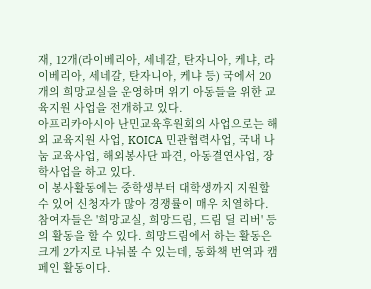재, 12개(라이베리아, 세네갈, 탄자니아, 케냐, 라이베리아, 세네갈, 탄자니아, 케냐 등) 국에서 20개의 희망교실을 운영하며 위기 아동들을 위한 교육지원 사업을 전개하고 있다.
아프리카아시아 난민교육후원회의 사업으로는 해외 교육지원 사업, KOICA 민관협력사업, 국내 나눔 교육사업, 해외봉사단 파견, 아동결연사업, 장학사업을 하고 있다.
이 봉사활동에는 중학생부터 대학생까지 지원할 수 있어 신청자가 많아 경쟁률이 매우 치열하다. 참여자들은 '희망교실, 희망드림, 드림 딜 리버' 등의 활동을 할 수 있다. 희망드림에서 하는 활동은 크게 2가지로 나눠볼 수 있는데, 동화책 번역과 캠페인 활동이다.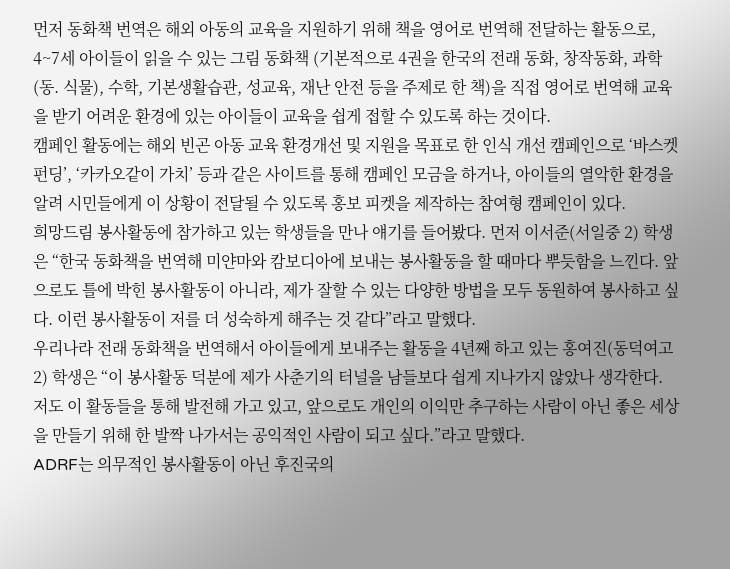먼저 동화책 번역은 해외 아동의 교육을 지원하기 위해 책을 영어로 번역해 전달하는 활동으로, 4~7세 아이들이 읽을 수 있는 그림 동화책 (기본적으로 4권을 한국의 전래 동화, 창작동화, 과학(동. 식물), 수학, 기본생활습관, 성교육, 재난 안전 등을 주제로 한 책)을 직접 영어로 번역해 교육을 받기 어려운 환경에 있는 아이들이 교육을 쉽게 접할 수 있도록 하는 것이다.
캠페인 활동에는 해외 빈곤 아동 교육 환경개선 및 지원을 목표로 한 인식 개선 캠페인으로 ‘바스켓 펀딩’, ‘카카오같이 가치’ 등과 같은 사이트를 통해 캠페인 모금을 하거나, 아이들의 열악한 환경을 알려 시민들에게 이 상황이 전달될 수 있도록 홍보 피켓을 제작하는 참여형 캠페인이 있다.
희망드림 봉사활동에 참가하고 있는 학생들을 만나 얘기를 들어봤다. 먼저 이서준(서일중 2) 학생은 “한국 동화책을 번역해 미얀마와 캄보디아에 보내는 봉사활동을 할 때마다 뿌듯함을 느낀다. 앞으로도 틀에 박힌 봉사활동이 아니라, 제가 잘할 수 있는 다양한 방법을 모두 동원하여 봉사하고 싶다. 이런 봉사활동이 저를 더 성숙하게 해주는 것 같다”라고 말했다.
우리나라 전래 동화책을 번역해서 아이들에게 보내주는 활동을 4년째 하고 있는 홍여진(동덕여고2) 학생은 “이 봉사활동 덕분에 제가 사춘기의 터널을 남들보다 쉽게 지나가지 않았나 생각한다. 저도 이 활동들을 통해 발전해 가고 있고, 앞으로도 개인의 이익만 추구하는 사람이 아닌 좋은 세상을 만들기 위해 한 발짝 나가서는 공익적인 사람이 되고 싶다.”라고 말했다.
ADRF는 의무적인 봉사활동이 아닌 후진국의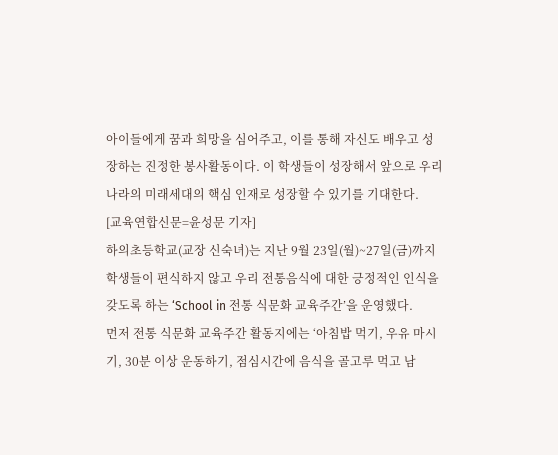아이들에게 꿈과 희망을 심어주고, 이를 통해 자신도 배우고 성장하는 진정한 봉사활동이다. 이 학생들이 성장해서 앞으로 우리나라의 미래세대의 핵심 인재로 성장할 수 있기를 기대한다.
[교육연합신문=윤성문 기자]
하의초등학교(교장 신숙녀)는 지난 9월 23일(월)~27일(금)까지 학생들이 편식하지 않고 우리 전통음식에 대한 긍정적인 인식을 갖도록 하는 ‘School in 전통 식문화 교육주간’을 운영했다.
먼저 전통 식문화 교육주간 활동지에는 ‘아침밥 먹기, 우유 마시기, 30분 이상 운동하기, 점심시간에 음식을 골고루 먹고 남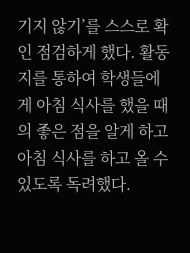기지 않기’를 스스로 확인 점검하게 했다. 활동지를 통하여 학생들에게 아침 식사를 했을 때의 좋은 점을 알게 하고 아침 식사를 하고 올 수 있도록 독려했다.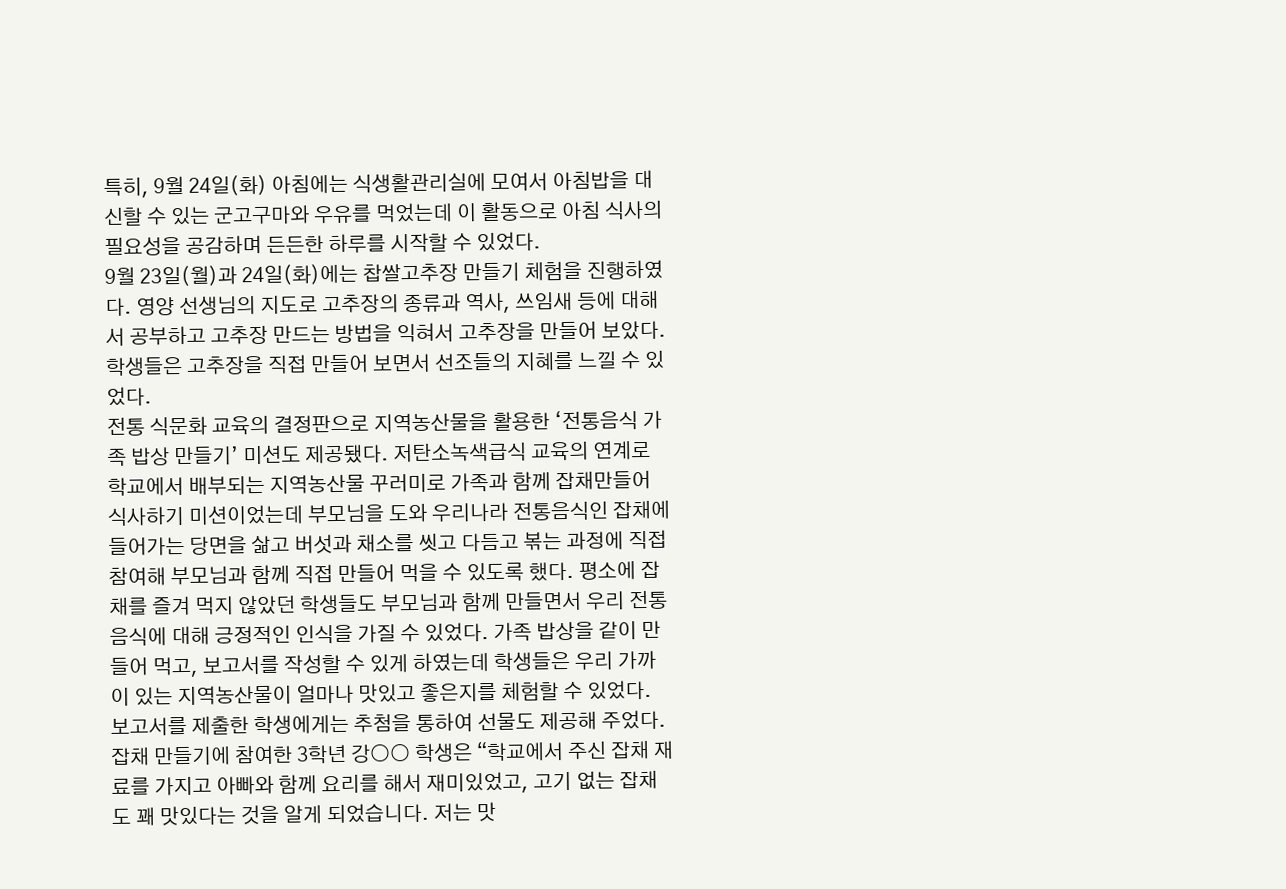특히, 9월 24일(화) 아침에는 식생활관리실에 모여서 아침밥을 대신할 수 있는 군고구마와 우유를 먹었는데 이 활동으로 아침 식사의 필요성을 공감하며 든든한 하루를 시작할 수 있었다.
9월 23일(월)과 24일(화)에는 찹쌀고추장 만들기 체험을 진행하였다. 영양 선생님의 지도로 고추장의 종류과 역사, 쓰임새 등에 대해서 공부하고 고추장 만드는 방법을 익혀서 고추장을 만들어 보았다. 학생들은 고추장을 직접 만들어 보면서 선조들의 지혜를 느낄 수 있었다.
전통 식문화 교육의 결정판으로 지역농산물을 활용한 ‘전통음식 가족 밥상 만들기’ 미션도 제공됐다. 저탄소녹색급식 교육의 연계로 학교에서 배부되는 지역농산물 꾸러미로 가족과 함께 잡채만들어 식사하기 미션이었는데 부모님을 도와 우리나라 전통음식인 잡채에 들어가는 당면을 삶고 버섯과 채소를 씻고 다듬고 볶는 과정에 직접 참여해 부모님과 함께 직접 만들어 먹을 수 있도록 했다. 평소에 잡채를 즐겨 먹지 않았던 학생들도 부모님과 함께 만들면서 우리 전통음식에 대해 긍정적인 인식을 가질 수 있었다. 가족 밥상을 같이 만들어 먹고, 보고서를 작성할 수 있게 하였는데 학생들은 우리 가까이 있는 지역농산물이 얼마나 맛있고 좋은지를 체험할 수 있었다. 보고서를 제출한 학생에게는 추첨을 통하여 선물도 제공해 주었다.
잡채 만들기에 참여한 3학년 강○○ 학생은 “학교에서 주신 잡채 재료를 가지고 아빠와 함께 요리를 해서 재미있었고, 고기 없는 잡채도 꽤 맛있다는 것을 알게 되었습니다. 저는 맛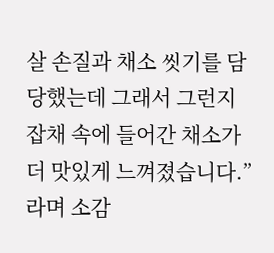살 손질과 채소 씻기를 담당했는데 그래서 그런지 잡채 속에 들어간 채소가 더 맛있게 느껴졌습니다.”라며 소감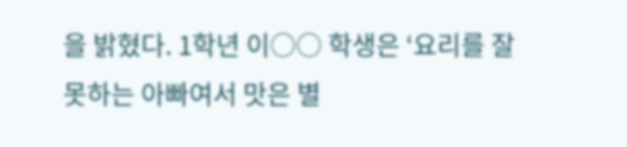을 밝혔다. 1학년 이○○ 학생은 ‘요리를 잘 못하는 아빠여서 맛은 별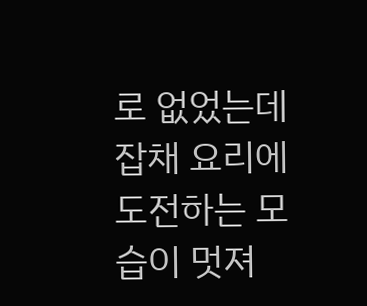로 없었는데 잡채 요리에 도전하는 모습이 멋져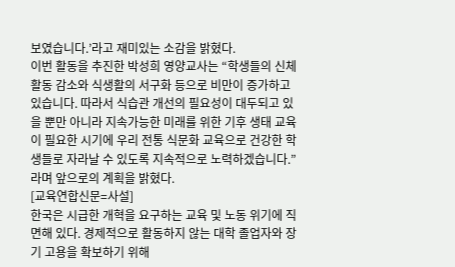보였습니다.’라고 재미있는 소감을 밝혔다.
이번 활동을 추진한 박성희 영양교사는 “학생들의 신체활동 감소와 식생활의 서구화 등으로 비만이 증가하고 있습니다. 따라서 식습관 개선의 필요성이 대두되고 있을 뿐만 아니라 지속가능한 미래를 위한 기후 생태 교육이 필요한 시기에 우리 전통 식문화 교육으로 건강한 학생들로 자라날 수 있도록 지속적으로 노력하겠습니다.”라며 앞으로의 계획을 밝혔다.
[교육연합신문=사설]
한국은 시급한 개혁을 요구하는 교육 및 노동 위기에 직면해 있다. 경제적으로 활동하지 않는 대학 졸업자와 장기 고용을 확보하기 위해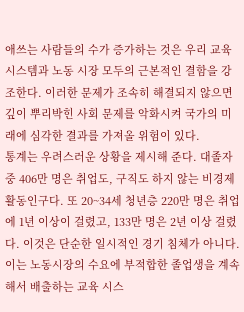애쓰는 사람들의 수가 증가하는 것은 우리 교육 시스템과 노동 시장 모두의 근본적인 결함을 강조한다. 이러한 문제가 조속히 해결되지 않으면 깊이 뿌리박힌 사회 문제를 악화시켜 국가의 미래에 심각한 결과를 가져올 위험이 있다.
통계는 우려스러운 상황을 제시해 준다. 대졸자 중 406만 명은 취업도, 구직도 하지 않는 비경제활동인구다. 또 20~34세 청년층 220만 명은 취업에 1년 이상이 걸렸고, 133만 명은 2년 이상 걸렸다. 이것은 단순한 일시적인 경기 침체가 아니다. 이는 노동시장의 수요에 부적합한 졸업생을 계속해서 배출하는 교육 시스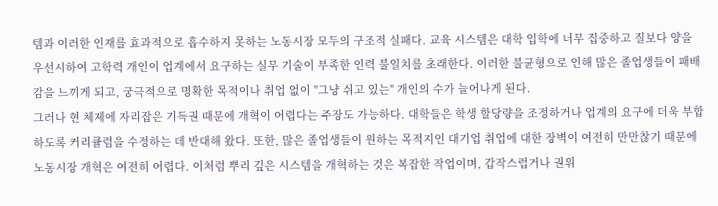템과 이러한 인재를 효과적으로 흡수하지 못하는 노동시장 모두의 구조적 실패다. 교육 시스템은 대학 입학에 너무 집중하고 질보다 양을 우선시하여 고학력 개인이 업계에서 요구하는 실무 기술이 부족한 인력 불일치를 초래한다. 이러한 불균형으로 인해 많은 졸업생들이 패배감을 느끼게 되고, 궁극적으로 명확한 목적이나 취업 없이 "그냥 쉬고 있는" 개인의 수가 늘어나게 된다.
그러나 현 체제에 자리잡은 기득권 때문에 개혁이 어렵다는 주장도 가능하다. 대학들은 학생 할당량을 조정하거나 업계의 요구에 더욱 부합하도록 커리큘럼을 수정하는 데 반대해 왔다. 또한, 많은 졸업생들이 원하는 목적지인 대기업 취업에 대한 장벽이 여전히 만만찮기 때문에 노동시장 개혁은 여전히 어렵다. 이처럼 뿌리 깊은 시스템을 개혁하는 것은 복잡한 작업이며, 갑작스럽거나 권위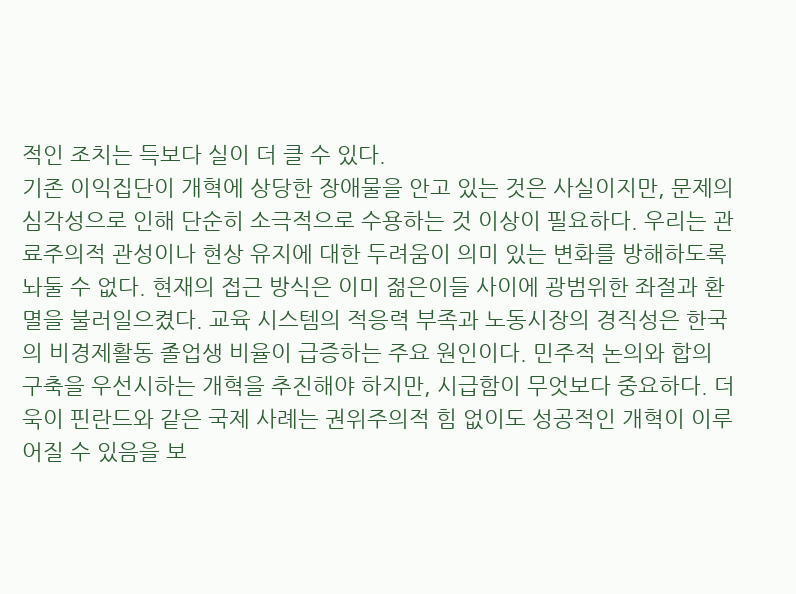적인 조치는 득보다 실이 더 클 수 있다.
기존 이익집단이 개혁에 상당한 장애물을 안고 있는 것은 사실이지만, 문제의 심각성으로 인해 단순히 소극적으로 수용하는 것 이상이 필요하다. 우리는 관료주의적 관성이나 현상 유지에 대한 두려움이 의미 있는 변화를 방해하도록 놔둘 수 없다. 현재의 접근 방식은 이미 젊은이들 사이에 광범위한 좌절과 환멸을 불러일으켰다. 교육 시스템의 적응력 부족과 노동시장의 경직성은 한국의 비경제활동 졸업생 비율이 급증하는 주요 원인이다. 민주적 논의와 합의 구축을 우선시하는 개혁을 추진해야 하지만, 시급함이 무엇보다 중요하다. 더욱이 핀란드와 같은 국제 사례는 권위주의적 힘 없이도 성공적인 개혁이 이루어질 수 있음을 보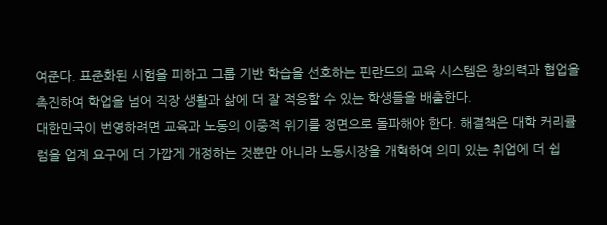여준다. 표준화된 시험을 피하고 그룹 기반 학습을 선호하는 핀란드의 교육 시스템은 창의력과 협업을 촉진하여 학업을 넘어 직장 생활과 삶에 더 잘 적응할 수 있는 학생들을 배출한다.
대한민국이 번영하려면 교육과 노동의 이중적 위기를 정면으로 돌파해야 한다. 해결책은 대학 커리큘럼을 업계 요구에 더 가깝게 개정하는 것뿐만 아니라 노동시장을 개혁하여 의미 있는 취업에 더 쉽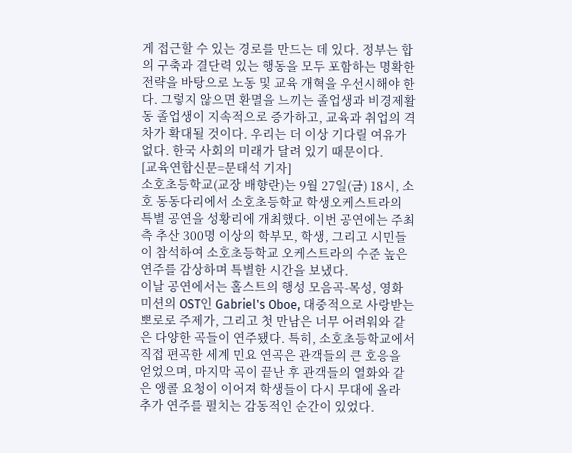게 접근할 수 있는 경로를 만드는 데 있다. 정부는 합의 구축과 결단력 있는 행동을 모두 포함하는 명확한 전략을 바탕으로 노동 및 교육 개혁을 우선시해야 한다. 그렇지 않으면 환멸을 느끼는 졸업생과 비경제활동 졸업생이 지속적으로 증가하고, 교육과 취업의 격차가 확대될 것이다. 우리는 더 이상 기다릴 여유가 없다. 한국 사회의 미래가 달려 있기 때문이다.
[교육연합신문=문태석 기자]
소호초등학교(교장 배향란)는 9월 27일(금) 18시, 소호 동동다리에서 소호초등학교 학생오케스트라의 특별 공연을 성황리에 개최했다. 이번 공연에는 주최 측 추산 300명 이상의 학부모, 학생, 그리고 시민들이 참석하여 소호초등학교 오케스트라의 수준 높은 연주를 감상하며 특별한 시간을 보냈다.
이날 공연에서는 홀스트의 행성 모음곡-목성, 영화 미션의 OST인 Gabriel's Oboe, 대중적으로 사랑받는 뽀로로 주제가, 그리고 첫 만남은 너무 어려워와 같은 다양한 곡들이 연주됐다. 특히, 소호초등학교에서 직접 편곡한 세계 민요 연곡은 관객들의 큰 호응을 얻었으며, 마지막 곡이 끝난 후 관객들의 열화와 같은 앵콜 요청이 이어져 학생들이 다시 무대에 올라 추가 연주를 펼치는 감동적인 순간이 있었다.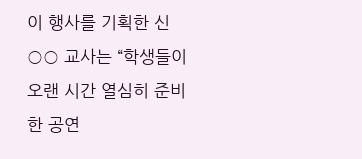이 행사를 기획한 신○○ 교사는 “학생들이 오랜 시간 열심히 준비한 공연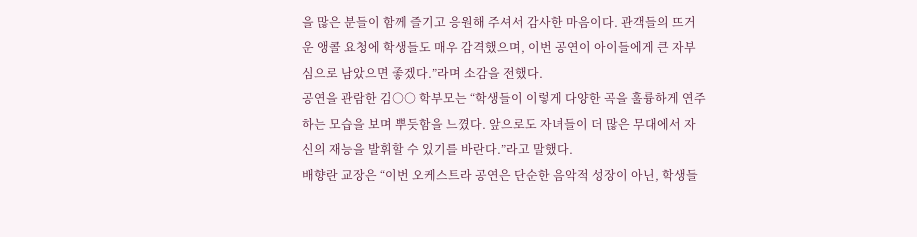을 많은 분들이 함께 즐기고 응원해 주셔서 감사한 마음이다. 관객들의 뜨거운 앵콜 요청에 학생들도 매우 감격했으며, 이번 공연이 아이들에게 큰 자부심으로 남았으면 좋겠다.”라며 소감을 전했다.
공연을 관람한 김○○ 학부모는 “학생들이 이렇게 다양한 곡을 훌륭하게 연주하는 모습을 보며 뿌듯함을 느꼈다. 앞으로도 자녀들이 더 많은 무대에서 자신의 재능을 발휘할 수 있기를 바란다.”라고 말했다.
배향란 교장은 “이번 오케스트라 공연은 단순한 음악적 성장이 아닌, 학생들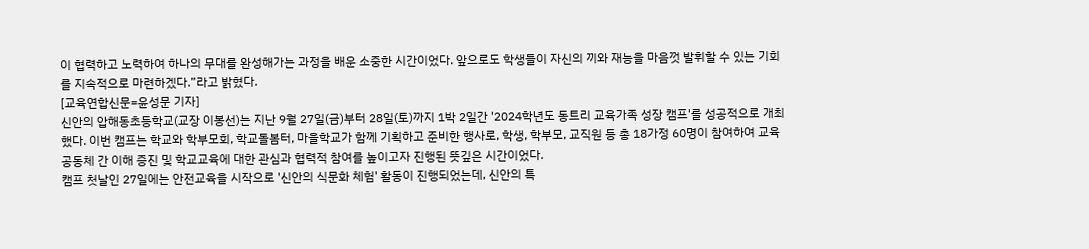이 협력하고 노력하여 하나의 무대를 완성해가는 과정을 배운 소중한 시간이었다. 앞으로도 학생들이 자신의 끼와 재능을 마음껏 발휘할 수 있는 기회를 지속적으로 마련하겠다.”라고 밝혔다.
[교육연합신문=윤성문 기자]
신안의 압해동초등학교(교장 이봉선)는 지난 9월 27일(금)부터 28일(토)까지 1박 2일간 '2024학년도 동트리 교육가족 성장 캠프'를 성공적으로 개최했다. 이번 캠프는 학교와 학부모회, 학교돌봄터, 마을학교가 함께 기획하고 준비한 행사로, 학생, 학부모, 교직원 등 총 18가정 60명이 참여하여 교육공동체 간 이해 증진 및 학교교육에 대한 관심과 협력적 참여를 높이고자 진행된 뜻깊은 시간이었다.
캠프 첫날인 27일에는 안전교육을 시작으로 '신안의 식문화 체험' 활동이 진행되었는데, 신안의 특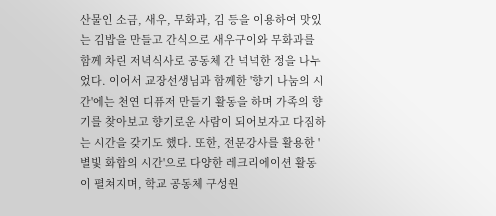산물인 소금, 새우, 무화과, 김 등을 이용하여 맛있는 김밥을 만들고 간식으로 새우구이와 무화과를 함께 차린 저녁식사로 공동체 간 넉넉한 정을 나누었다. 이어서 교장선생님과 함께한 '향기 나눔의 시간'에는 천연 디퓨저 만들기 활동을 하며 가족의 향기를 찾아보고 향기로운 사람이 되어보자고 다짐하는 시간을 갖기도 했다. 또한, 전문강사를 활용한 '별빛 화합의 시간'으로 다양한 레크리에이션 활동이 펼쳐지며, 학교 공동체 구성원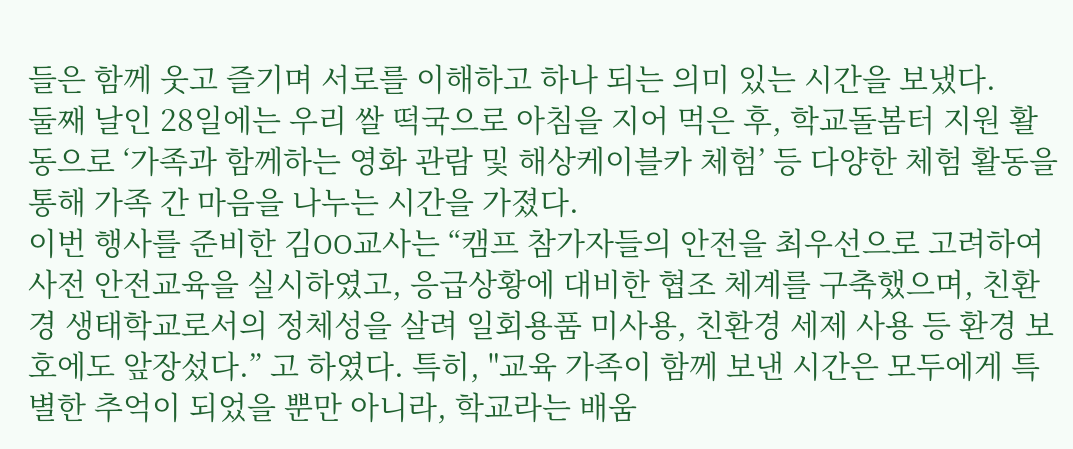들은 함께 웃고 즐기며 서로를 이해하고 하나 되는 의미 있는 시간을 보냈다.
둘째 날인 28일에는 우리 쌀 떡국으로 아침을 지어 먹은 후, 학교돌봄터 지원 활동으로 ‘가족과 함께하는 영화 관람 및 해상케이블카 체험’ 등 다양한 체험 활동을 통해 가족 간 마음을 나누는 시간을 가졌다.
이번 행사를 준비한 김OO교사는 “캠프 참가자들의 안전을 최우선으로 고려하여 사전 안전교육을 실시하였고, 응급상황에 대비한 협조 체계를 구축했으며, 친환경 생태학교로서의 정체성을 살려 일회용품 미사용, 친환경 세제 사용 등 환경 보호에도 앞장섰다.” 고 하였다. 특히, "교육 가족이 함께 보낸 시간은 모두에게 특별한 추억이 되었을 뿐만 아니라, 학교라는 배움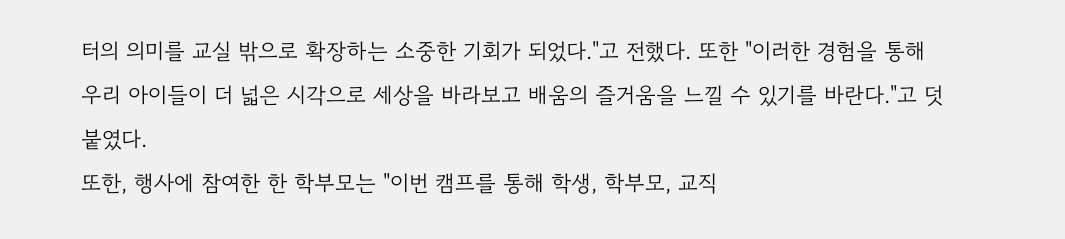터의 의미를 교실 밖으로 확장하는 소중한 기회가 되었다."고 전했다. 또한 "이러한 경험을 통해 우리 아이들이 더 넓은 시각으로 세상을 바라보고 배움의 즐거움을 느낄 수 있기를 바란다."고 덧붙였다.
또한, 행사에 참여한 한 학부모는 "이번 캠프를 통해 학생, 학부모, 교직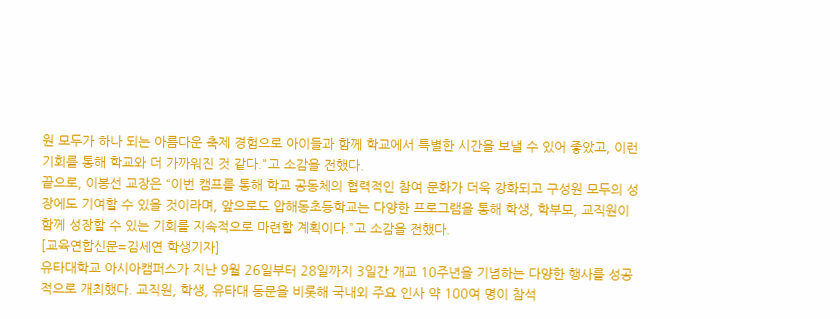원 모두가 하나 되는 아름다운 축제 경험으로 아이들과 함께 학교에서 특별한 시간을 보낼 수 있어 좋았고, 이런 기회를 통해 학교와 더 가까워진 것 같다."고 소감을 전했다.
끝으로, 이봉선 교장은 “이번 캠프를 통해 학교 공동체의 협력적인 참여 문화가 더욱 강화되고 구성원 모두의 성장에도 기여할 수 있을 것이라며, 앞으로도 압해동초등학교는 다양한 프로그램을 통해 학생, 학부모, 교직원이 함께 성장할 수 있는 기회를 지속적으로 마련할 계획이다.”고 소감을 전했다.
[교육연합신문=김세연 학생기자]
유타대학교 아시아캠퍼스가 지난 9월 26일부터 28일까지 3일간 개교 10주년을 기념하는 다양한 행사를 성공적으로 개최했다. 교직원, 학생, 유타대 동문을 비롯해 국내외 주요 인사 약 100여 명이 참석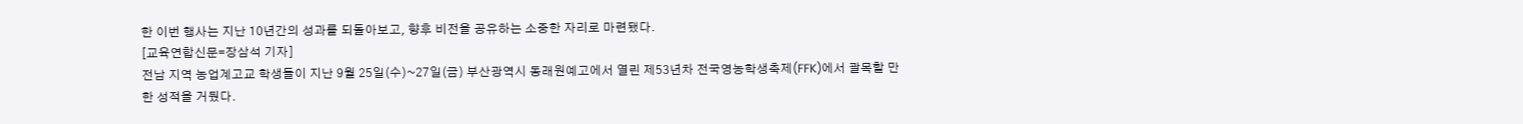한 이번 행사는 지난 10년간의 성과를 되돌아보고, 향후 비전을 공유하는 소중한 자리로 마련됐다.
[교육연합신문=장삼석 기자]
전남 지역 농업계고교 학생들이 지난 9월 25일(수)~27일(금) 부산광역시 동래원예고에서 열린 제53년차 전국영농학생축제(FFK)에서 괄목할 만한 성적을 거뒀다.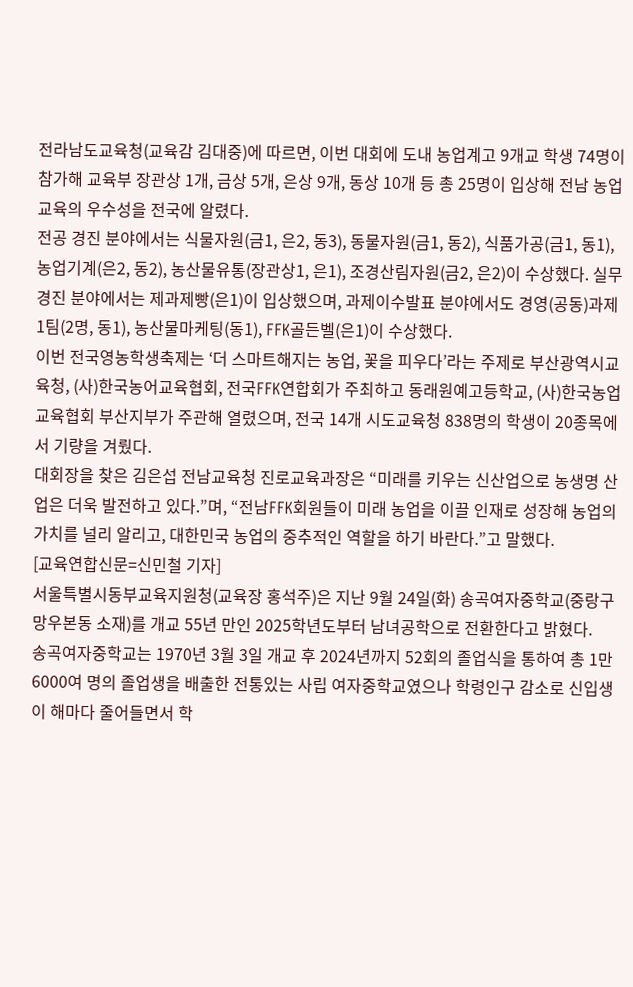전라남도교육청(교육감 김대중)에 따르면, 이번 대회에 도내 농업계고 9개교 학생 74명이 참가해 교육부 장관상 1개, 금상 5개, 은상 9개, 동상 10개 등 총 25명이 입상해 전남 농업교육의 우수성을 전국에 알렸다.
전공 경진 분야에서는 식물자원(금1, 은2, 동3), 동물자원(금1, 동2), 식품가공(금1, 동1), 농업기계(은2, 동2), 농산물유통(장관상1, 은1), 조경산림자원(금2, 은2)이 수상했다. 실무경진 분야에서는 제과제빵(은1)이 입상했으며, 과제이수발표 분야에서도 경영(공동)과제 1팀(2명, 동1), 농산물마케팅(동1), FFK골든벨(은1)이 수상했다.
이번 전국영농학생축제는 ‘더 스마트해지는 농업, 꽃을 피우다’라는 주제로 부산광역시교육청, (사)한국농어교육협회, 전국FFK연합회가 주최하고 동래원예고등학교, (사)한국농업교육협회 부산지부가 주관해 열렸으며, 전국 14개 시도교육청 838명의 학생이 20종목에서 기량을 겨뤘다.
대회장을 찾은 김은섭 전남교육청 진로교육과장은 “미래를 키우는 신산업으로 농생명 산업은 더욱 발전하고 있다.”며, “전남FFK회원들이 미래 농업을 이끌 인재로 성장해 농업의 가치를 널리 알리고, 대한민국 농업의 중추적인 역할을 하기 바란다.”고 말했다.
[교육연합신문=신민철 기자]
서울특별시동부교육지원청(교육장 홍석주)은 지난 9월 24일(화) 송곡여자중학교(중랑구 망우본동 소재)를 개교 55년 만인 2025학년도부터 남녀공학으로 전환한다고 밝혔다.
송곡여자중학교는 1970년 3월 3일 개교 후 2024년까지 52회의 졸업식을 통하여 총 1만 6000여 명의 졸업생을 배출한 전통있는 사립 여자중학교였으나 학령인구 감소로 신입생이 해마다 줄어들면서 학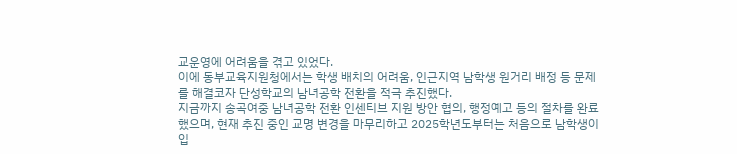교운영에 어려움을 겪고 있었다.
이에 동부교육지원청에서는 학생 배치의 어려움, 인근지역 남학생 원거리 배정 등 문제를 해결코자 단성학교의 남녀공학 전환을 적극 추진했다.
지금까지 송곡여중 남녀공학 전환 인센티브 지원 방안 협의, 행정예고 등의 절차를 완료했으며, 현재 추진 중인 교명 변경을 마무리하고 2025학년도부터는 처음으로 남학생이 입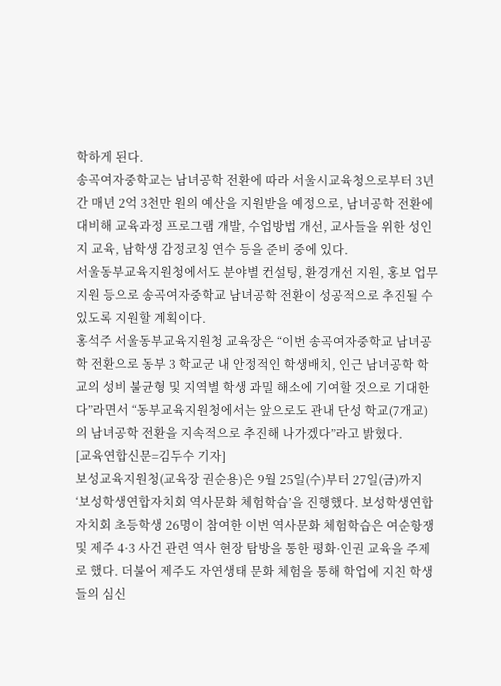학하게 된다.
송곡여자중학교는 남녀공학 전환에 따라 서울시교육청으로부터 3년간 매년 2억 3천만 원의 예산을 지원받을 예정으로, 남녀공학 전환에 대비해 교육과정 프로그램 개발, 수업방법 개선, 교사들을 위한 성인지 교육, 남학생 감정코칭 연수 등을 준비 중에 있다.
서울동부교육지원청에서도 분야별 컨설팅, 환경개선 지원, 홍보 업무지원 등으로 송곡여자중학교 남녀공학 전환이 성공적으로 추진될 수 있도록 지원할 계획이다.
홍석주 서울동부교육지원청 교육장은 “이번 송곡여자중학교 남녀공학 전환으로 동부 3 학교군 내 안정적인 학생배치, 인근 남녀공학 학교의 성비 불균형 및 지역별 학생 과밀 해소에 기여할 것으로 기대한다”라면서 “동부교육지원청에서는 앞으로도 관내 단성 학교(7개교)의 남녀공학 전환을 지속적으로 추진해 나가겠다”라고 밝혔다.
[교육연합신문=김두수 기자]
보성교육지원청(교육장 권순용)은 9월 25일(수)부터 27일(금)까지 ‘보성학생연합자치회 역사문화 체험학습’을 진행했다. 보성학생연합자치회 초등학생 26명이 참여한 이번 역사문화 체험학습은 여순항쟁 및 제주 4·3 사건 관련 역사 현장 탐방을 통한 평화·인권 교육을 주제로 했다. 더불어 제주도 자연생태 문화 체험을 통해 학업에 지친 학생들의 심신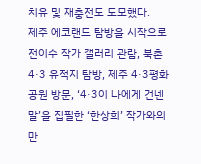치유 및 재충전도 도모했다.
제주 에코랜드 탐방을 시작으로 전이수 작가 갤러리 관람, 북촌 4·3 유적지 탐방, 제주 4·3평화공원 방문, ‘4·3이 나에게 건넨 말’을 집필한 ‘한상희’ 작가와의 만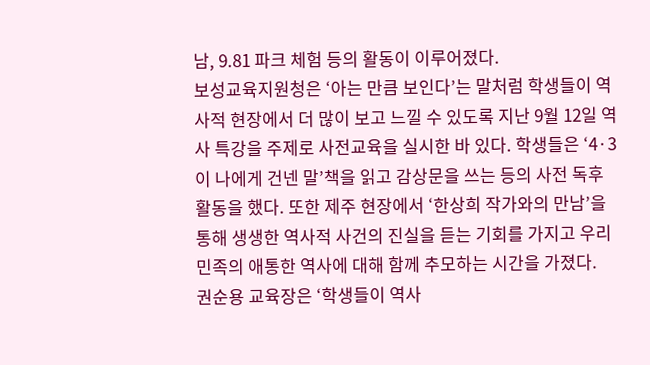남, 9.81 파크 체험 등의 활동이 이루어졌다.
보성교육지원청은 ‘아는 만큼 보인다’는 말처럼 학생들이 역사적 현장에서 더 많이 보고 느낄 수 있도록 지난 9월 12일 역사 특강을 주제로 사전교육을 실시한 바 있다. 학생들은 ‘4·3이 나에게 건넨 말’책을 읽고 감상문을 쓰는 등의 사전 독후 활동을 했다. 또한 제주 현장에서 ‘한상희 작가와의 만남’을 통해 생생한 역사적 사건의 진실을 듣는 기회를 가지고 우리 민족의 애통한 역사에 대해 함께 추모하는 시간을 가졌다.
권순용 교육장은 ‘학생들이 역사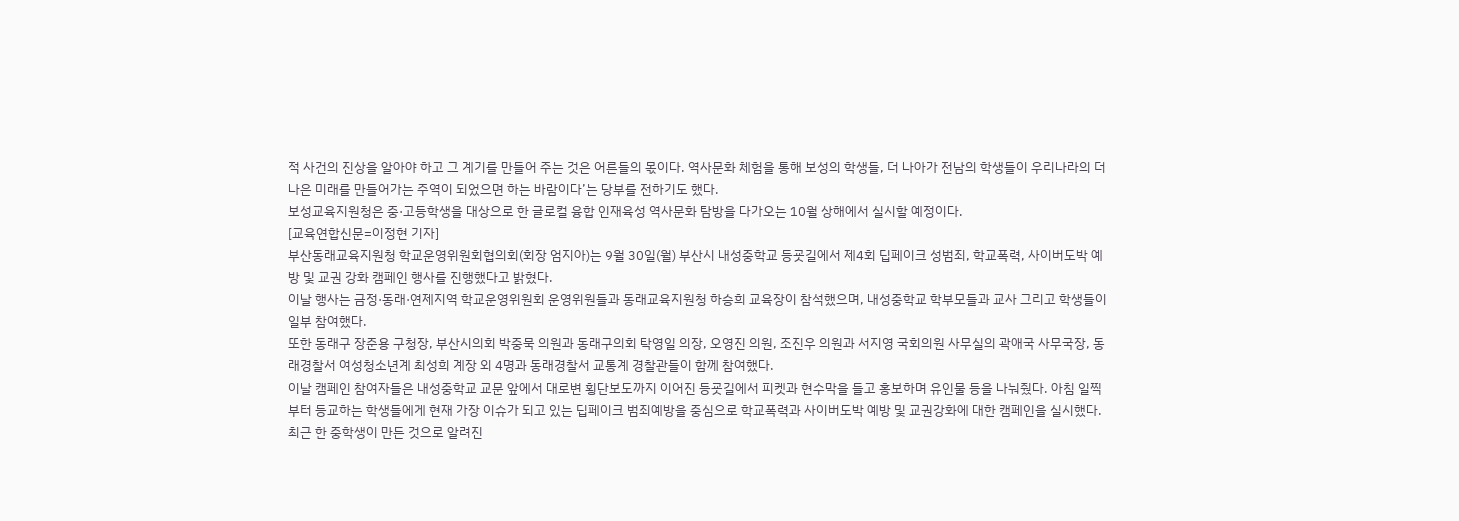적 사건의 진상을 알아야 하고 그 계기를 만들어 주는 것은 어른들의 몫이다. 역사문화 체험을 통해 보성의 학생들, 더 나아가 전남의 학생들이 우리나라의 더 나은 미래를 만들어가는 주역이 되었으면 하는 바람이다’는 당부를 전하기도 했다.
보성교육지원청은 중·고등학생을 대상으로 한 글로컬 융합 인재육성 역사문화 탐방을 다가오는 10월 상해에서 실시할 예정이다.
[교육연합신문=이정현 기자]
부산동래교육지원청 학교운영위원회협의회(회장 엄지아)는 9월 30일(월) 부산시 내성중학교 등굣길에서 제4회 딥페이크 성범죄, 학교폭력, 사이버도박 예방 및 교권 강화 캠페인 행사를 진행했다고 밝혔다.
이날 행사는 금정·동래·연제지역 학교운영위원회 운영위원들과 동래교육지원청 하승희 교육장이 참석했으며, 내성중학교 학부모들과 교사 그리고 학생들이 일부 참여했다.
또한 동래구 장준용 구청장, 부산시의회 박중묵 의원과 동래구의회 탁영일 의장, 오영진 의원, 조진우 의원과 서지영 국회의원 사무실의 곽애국 사무국장, 동래경찰서 여성청소년계 최성희 계장 외 4명과 동래경찰서 교통계 경찰관들이 함께 참여했다.
이날 캠페인 참여자들은 내성중학교 교문 앞에서 대로변 횡단보도까지 이어진 등굣길에서 피켓과 현수막을 들고 홍보하며 유인물 등을 나눠줬다. 아침 일찍부터 등교하는 학생들에게 현재 가장 이슈가 되고 있는 딥페이크 범죄예방을 중심으로 학교폭력과 사이버도박 예방 및 교권강화에 대한 캠페인을 실시했다.
최근 한 중학생이 만든 것으로 알려진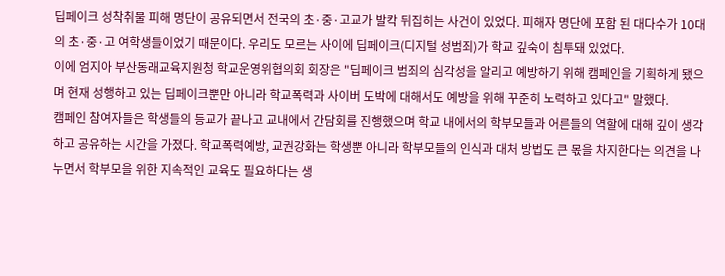딥페이크 성착취물 피해 명단이 공유되면서 전국의 초·중·고교가 발칵 뒤집히는 사건이 있었다. 피해자 명단에 포함 된 대다수가 10대의 초·중·고 여학생들이었기 때문이다. 우리도 모르는 사이에 딥페이크(디지털 성범죄)가 학교 깊숙이 침투돼 있었다.
이에 엄지아 부산동래교육지원청 학교운영위협의회 회장은 "딥페이크 범죄의 심각성을 알리고 예방하기 위해 캠페인을 기획하게 됐으며 현재 성행하고 있는 딥페이크뿐만 아니라 학교폭력과 사이버 도박에 대해서도 예방을 위해 꾸준히 노력하고 있다고" 말했다.
캠페인 참여자들은 학생들의 등교가 끝나고 교내에서 간담회를 진행했으며 학교 내에서의 학부모들과 어른들의 역할에 대해 깊이 생각하고 공유하는 시간을 가졌다. 학교폭력예방, 교권강화는 학생뿐 아니라 학부모들의 인식과 대처 방법도 큰 몫을 차지한다는 의견을 나누면서 학부모을 위한 지속적인 교육도 필요하다는 생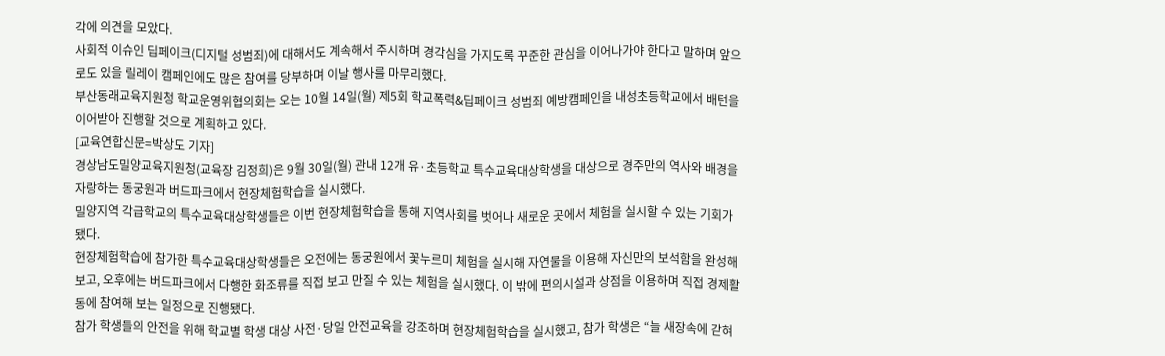각에 의견을 모았다.
사회적 이슈인 딥페이크(디지털 성범죄)에 대해서도 계속해서 주시하며 경각심을 가지도록 꾸준한 관심을 이어나가야 한다고 말하며 앞으로도 있을 릴레이 캠페인에도 많은 참여를 당부하며 이날 행사를 마무리했다.
부산동래교육지원청 학교운영위협의회는 오는 10월 14일(월) 제5회 학교폭력&딥페이크 성범죄 예방캠페인을 내성초등학교에서 배턴을 이어받아 진행할 것으로 계획하고 있다.
[교육연합신문=박상도 기자]
경상남도밀양교육지원청(교육장 김정희)은 9월 30일(월) 관내 12개 유·초등학교 특수교육대상학생을 대상으로 경주만의 역사와 배경을 자랑하는 동궁원과 버드파크에서 현장체험학습을 실시했다.
밀양지역 각급학교의 특수교육대상학생들은 이번 현장체험학습을 통해 지역사회를 벗어나 새로운 곳에서 체험을 실시할 수 있는 기회가 됐다.
현장체험학습에 참가한 특수교육대상학생들은 오전에는 동궁원에서 꽃누르미 체험을 실시해 자연물을 이용해 자신만의 보석함을 완성해 보고, 오후에는 버드파크에서 다행한 화조류를 직접 보고 만질 수 있는 체험을 실시했다. 이 밖에 편의시설과 상점을 이용하며 직접 경제활동에 참여해 보는 일정으로 진행됐다.
참가 학생들의 안전을 위해 학교별 학생 대상 사전·당일 안전교육을 강조하며 현장체험학습을 실시했고, 참가 학생은 “늘 새장속에 갇혀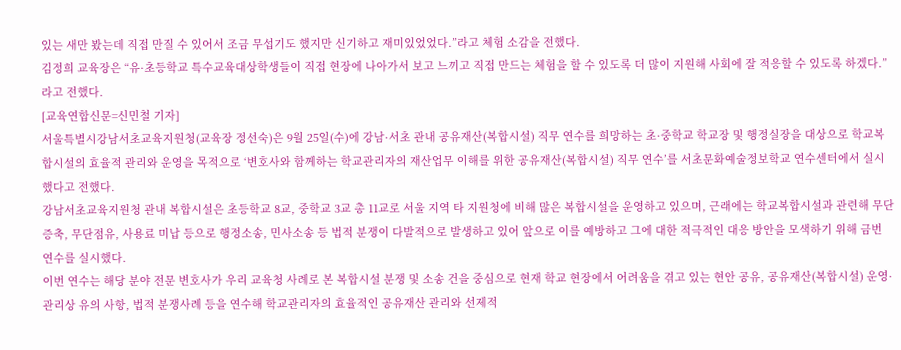있는 새만 봤는데 직접 만질 수 있어서 조금 무섭기도 했지만 신기하고 재미있었었다.”라고 체험 소감을 전했다.
김정희 교육장은 “유·초등학교 특수교육대상학생들이 직접 현장에 나아가서 보고 느끼고 직접 만드는 체험을 할 수 있도록 더 많이 지원해 사회에 잘 적응할 수 있도록 하겠다.”라고 전했다.
[교육연합신문=신민철 기자]
서울특별시강남서초교육지원청(교육장 정선숙)은 9월 25일(수)에 강남·서초 관내 공유재산(복합시설) 직무 연수를 희망하는 초·중학교 학교장 및 행정실장을 대상으로 학교복합시설의 효율적 관리와 운영을 목적으로 ‘변호사와 함께하는 학교관리자의 재산업무 이해를 위한 공유재산(복합시설) 직무 연수’를 서초문화예술정보학교 연수센터에서 실시했다고 전했다.
강남서초교육지원청 관내 복합시설은 초등학교 8교, 중학교 3교 총 11교로 서울 지역 타 지원청에 비해 많은 복합시설을 운영하고 있으며, 근래에는 학교복합시설과 관련해 무단증축, 무단점유, 사용료 미납 등으로 행정소송, 민사소송 등 법적 분쟁이 다발적으로 발생하고 있어 앞으로 이를 예방하고 그에 대한 적극적인 대응 방안을 모색하기 위해 금번 연수를 실시했다.
이번 연수는 해당 분야 전문 변호사가 우리 교육청 사례로 본 복합시설 분쟁 및 소송 건을 중심으로 현재 학교 현장에서 어려움을 겪고 있는 현안 공유, 공유재산(복합시설) 운영·관리상 유의 사항, 법적 분쟁사례 등을 연수해 학교관리자의 효율적인 공유재산 관리와 선제적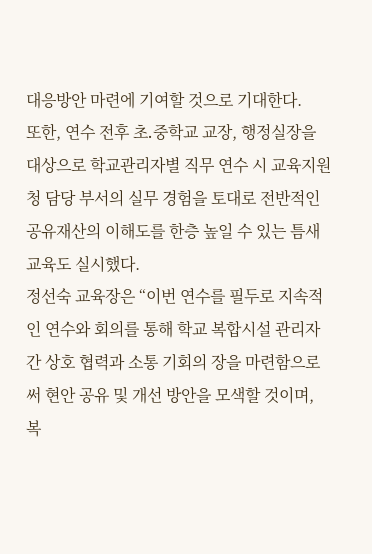대응방안 마련에 기여할 것으로 기대한다.
또한, 연수 전후 초․중학교 교장, 행정실장을 대상으로 학교관리자별 직무 연수 시 교육지원청 담당 부서의 실무 경험을 토대로 전반적인 공유재산의 이해도를 한층 높일 수 있는 틈새 교육도 실시했다.
정선숙 교육장은 “이번 연수를 필두로 지속적인 연수와 회의를 통해 학교 복합시설 관리자 간 상호 협력과 소통 기회의 장을 마련함으로써 현안 공유 및 개선 방안을 모색할 것이며, 복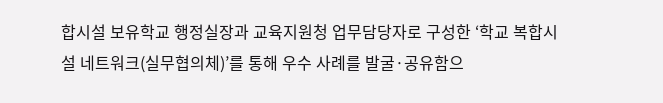합시설 보유학교 행정실장과 교육지원청 업무담당자로 구성한 ‘학교 복합시설 네트워크(실무협의체)’를 통해 우수 사례를 발굴·공유함으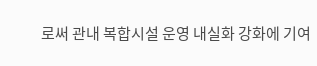로써 관내 복합시설 운영 내실화 강화에 기여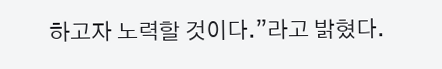하고자 노력할 것이다.”라고 밝혔다.